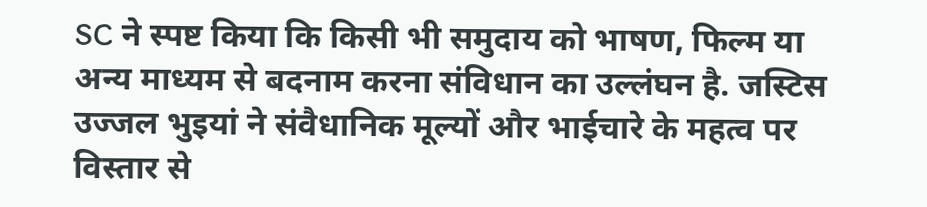SC ने स्पष्ट किया कि किसी भी समुदाय को भाषण, फिल्म या अन्य माध्यम से बदनाम करना संविधान का उल्लंघन है. जस्टिस उज्जल भुइयां ने संवैधानिक मूल्यों और भाईचारे के महत्व पर विस्तार से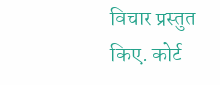विचार प्रस्तुत किए. कोर्ट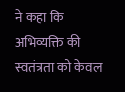ने कहा कि अभिव्यक्ति की स्वतंत्रता को केवल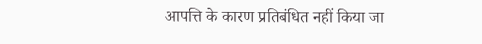आपत्ति के कारण प्रतिबंधित नहीं किया जा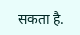सकता है.